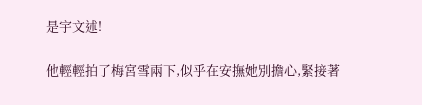是宇文述!

他輕輕拍了梅宮雪兩下,似乎在安撫她別擔心,緊接著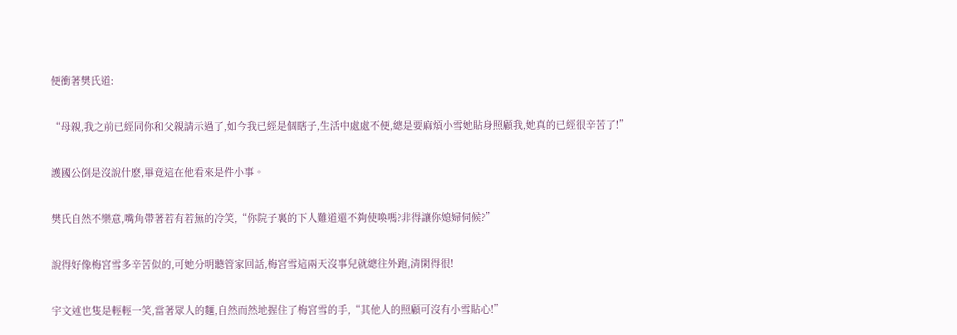便衝著樊氏道:

“母親,我之前已經同你和父親請示過了,如今我已經是個瞎子,生活中處處不便,總是要麻煩小雪她貼身照顧我,她真的已經很辛苦了!”

護國公倒是沒說什麽,畢竟這在他看來是件小事。

樊氏自然不樂意,嘴角帶著若有若無的冷笑,“你院子裏的下人難道還不夠使喚嗎?非得讓你媳婦伺候?”

說得好像梅宮雪多辛苦似的,可她分明聽管家回話,梅宮雪這兩天沒事兒就總往外跑,清閑得很!

宇文述也隻是輕輕一笑,當著眾人的麵,自然而然地握住了梅宮雪的手,“其他人的照顧可沒有小雪貼心!”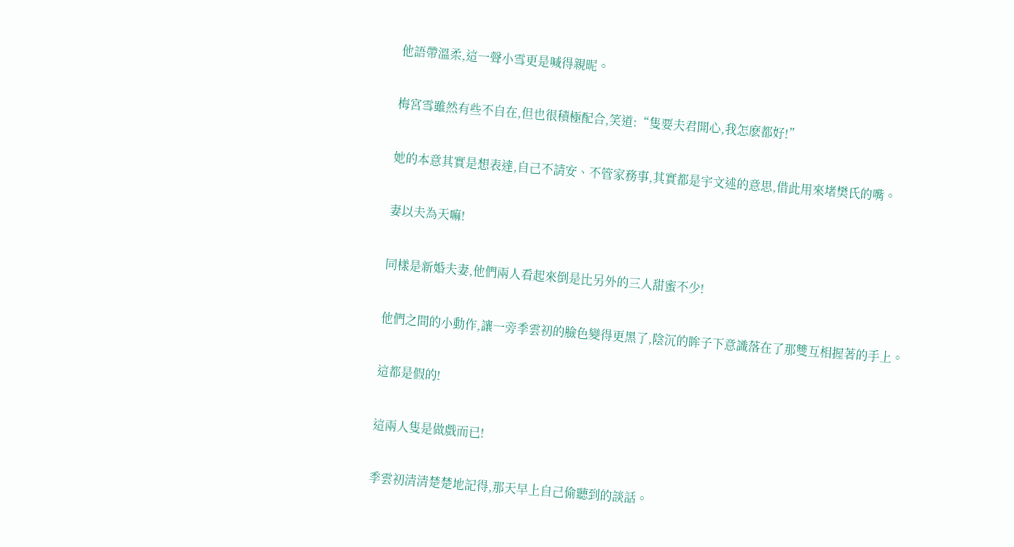他語帶溫柔,這一聲小雪更是喊得親昵。

梅宮雪雖然有些不自在,但也很積極配合,笑道:“隻要夫君開心,我怎麽都好!”

她的本意其實是想表達,自己不請安、不管家務事,其實都是宇文述的意思,借此用來堵樊氏的嘴。

妻以夫為天嘛!

同樣是新婚夫妻,他們兩人看起來倒是比另外的三人甜蜜不少!

他們之間的小動作,讓一旁季雲初的臉色變得更黑了,陰沉的眸子下意識落在了那雙互相握著的手上。

這都是假的!

這兩人隻是做戲而已!

季雲初清清楚楚地記得,那天早上自己偷聽到的談話。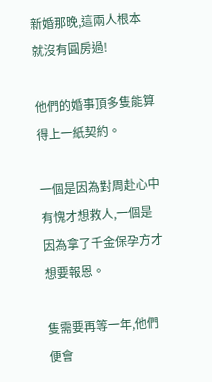新婚那晚,這兩人根本就沒有圓房過!

他們的婚事頂多隻能算得上一紙契約。

一個是因為對周赴心中有愧才想救人,一個是因為拿了千金保孕方才想要報恩。

隻需要再等一年,他們便會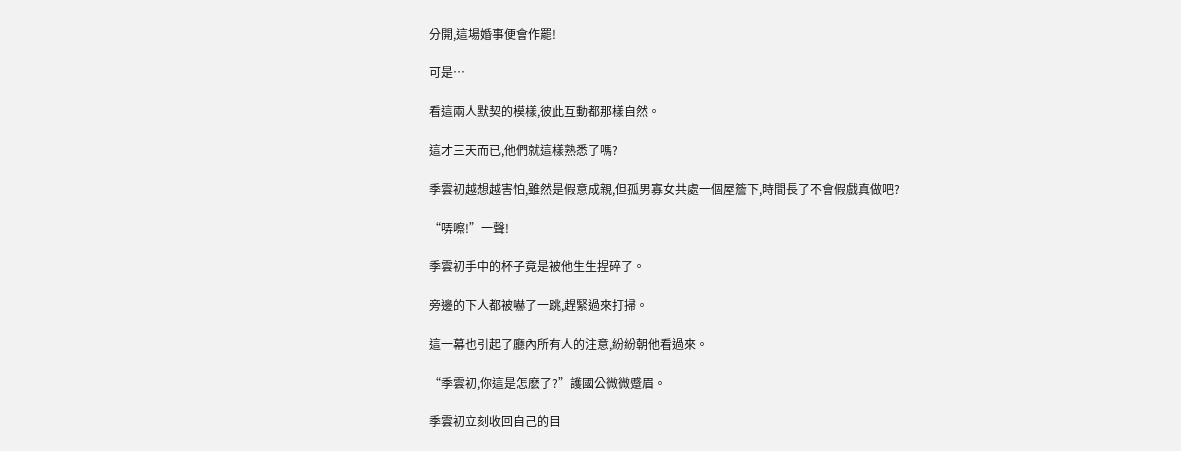分開,這場婚事便會作罷!

可是…

看這兩人默契的模樣,彼此互動都那樣自然。

這才三天而已,他們就這樣熟悉了嗎?

季雲初越想越害怕,雖然是假意成親,但孤男寡女共處一個屋簷下,時間長了不會假戲真做吧?

“哢嚓!”一聲!

季雲初手中的杯子竟是被他生生捏碎了。

旁邊的下人都被嚇了一跳,趕緊過來打掃。

這一幕也引起了廳內所有人的注意,紛紛朝他看過來。

“季雲初,你這是怎麽了?”護國公微微蹙眉。

季雲初立刻收回自己的目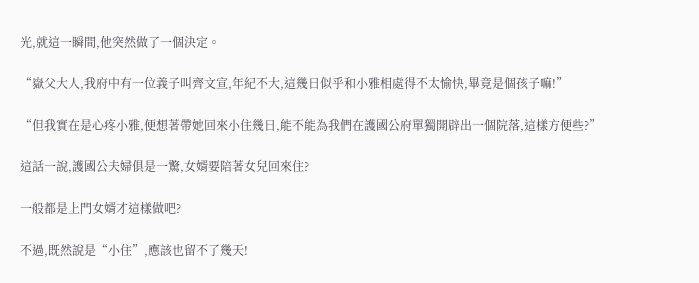光,就這一瞬間,他突然做了一個決定。

“嶽父大人,我府中有一位義子叫齊文宣,年紀不大,這幾日似乎和小雅相處得不太愉快,畢竟是個孩子嘛!”

“但我實在是心疼小雅,便想著帶她回來小住幾日,能不能為我們在護國公府單獨開辟出一個院落,這樣方便些?”

這話一說,護國公夫婦俱是一驚,女婿要陪著女兒回來住?

一般都是上門女婿才這樣做吧?

不過,既然說是“小住”,應該也留不了幾天!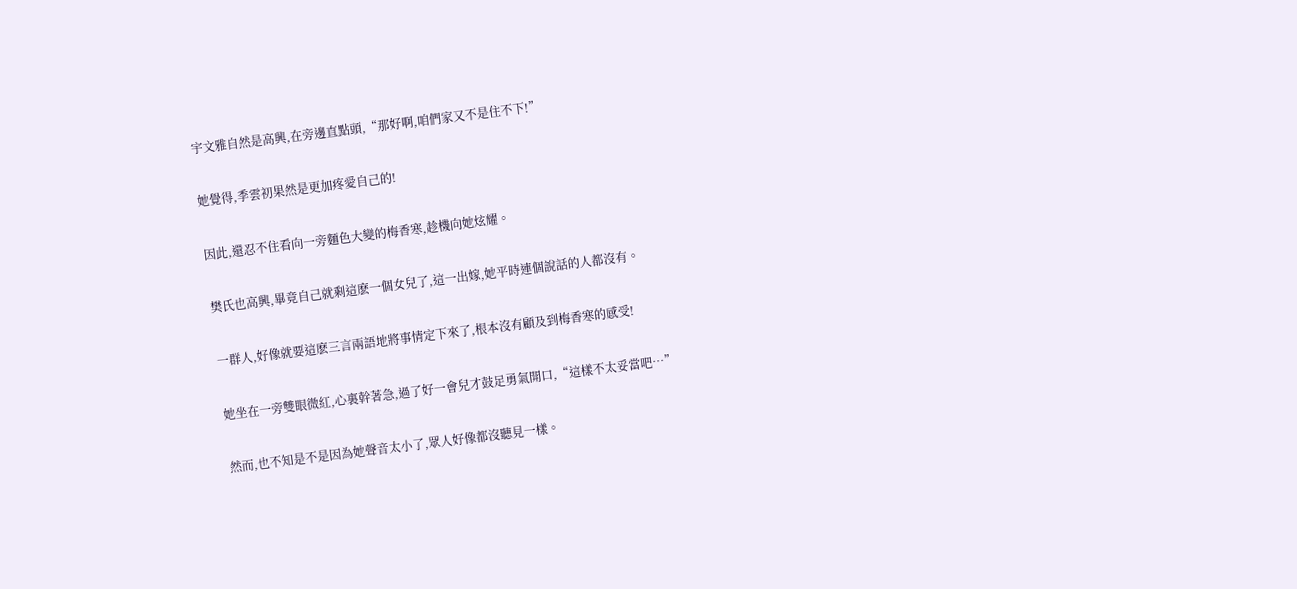宇文雅自然是高興,在旁邊直點頭,“那好啊,咱們家又不是住不下!”

她覺得,季雲初果然是更加疼愛自己的!

因此,還忍不住看向一旁麵色大變的梅香寒,趁機向她炫耀。

樊氏也高興,畢竟自己就剩這麽一個女兒了,這一出嫁,她平時連個說話的人都沒有。

一群人,好像就要這麽三言兩語地將事情定下來了,根本沒有顧及到梅香寒的感受!

她坐在一旁雙眼微紅,心裏幹著急,過了好一會兒才鼓足勇氣開口,“這樣不太妥當吧…”

然而,也不知是不是因為她聲音太小了,眾人好像都沒聽見一樣。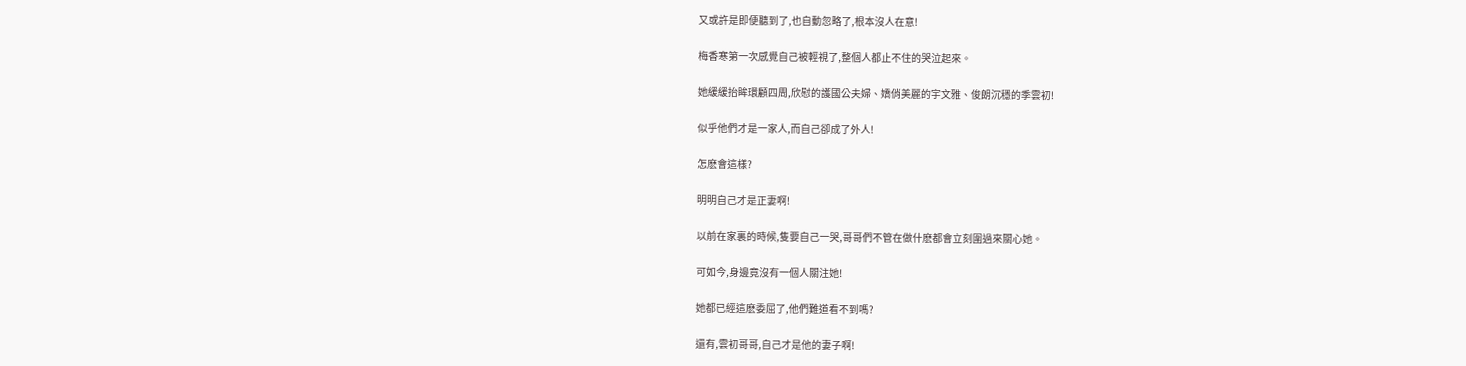又或許是即便聽到了,也自動忽略了,根本沒人在意!

梅香寒第一次感覺自己被輕視了,整個人都止不住的哭泣起來。

她緩緩抬眸環顧四周,欣慰的護國公夫婦、嬌俏美麗的宇文雅、俊朗沉穩的季雲初!

似乎他們才是一家人,而自己卻成了外人!

怎麽會這樣?

明明自己才是正妻啊!

以前在家裏的時候,隻要自己一哭,哥哥們不管在做什麽都會立刻圍過來關心她。

可如今,身邊竟沒有一個人關注她!

她都已經這麽委屈了,他們難道看不到嗎?

還有,雲初哥哥,自己才是他的妻子啊!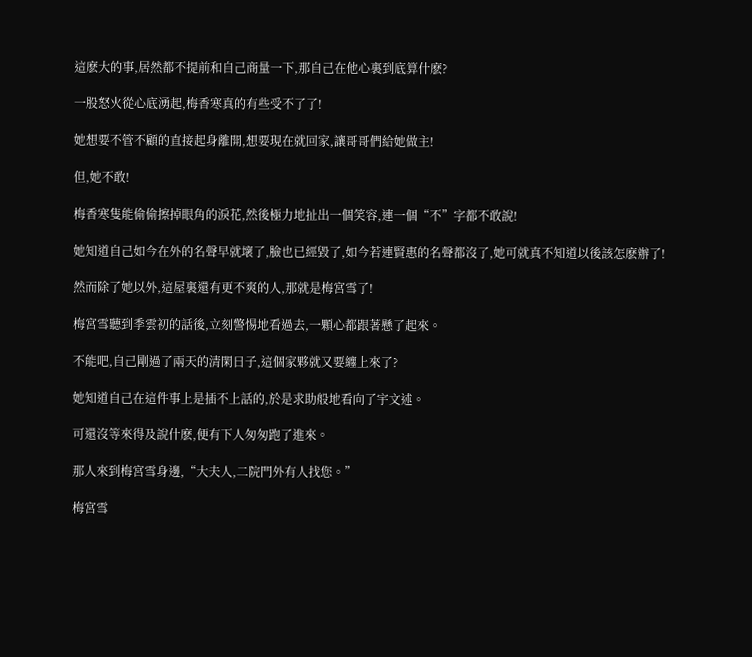這麽大的事,居然都不提前和自己商量一下,那自己在他心裏到底算什麽?

一股怒火從心底湧起,梅香寒真的有些受不了了!

她想要不管不顧的直接起身離開,想要現在就回家,讓哥哥們給她做主!

但,她不敢!

梅香寒隻能偷偷擦掉眼角的淚花,然後極力地扯出一個笑容,連一個“不”字都不敢說!

她知道自己如今在外的名聲早就壞了,臉也已經毀了,如今若連賢惠的名聲都沒了,她可就真不知道以後該怎麽辦了!

然而除了她以外,這屋裏還有更不爽的人,那就是梅宮雪了!

梅宮雪聽到季雲初的話後,立刻警惕地看過去,一顆心都跟著懸了起來。

不能吧,自己剛過了兩天的清閑日子,這個家夥就又要纏上來了?

她知道自己在這件事上是插不上話的,於是求助般地看向了宇文述。

可還沒等來得及說什麽,便有下人匆匆跑了進來。

那人來到梅宮雪身邊,“大夫人,二院門外有人找您。”

梅宮雪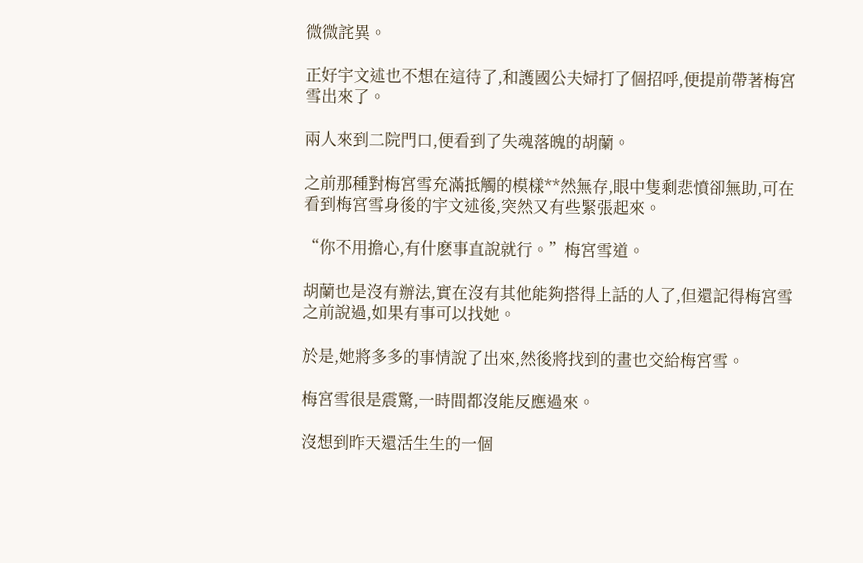微微詫異。

正好宇文述也不想在這待了,和護國公夫婦打了個招呼,便提前帶著梅宮雪出來了。

兩人來到二院門口,便看到了失魂落魄的胡蘭。

之前那種對梅宮雪充滿抵觸的模樣**然無存,眼中隻剩悲憤卻無助,可在看到梅宮雪身後的宇文述後,突然又有些緊張起來。

“你不用擔心,有什麽事直說就行。”梅宮雪道。

胡蘭也是沒有辦法,實在沒有其他能夠搭得上話的人了,但還記得梅宮雪之前說過,如果有事可以找她。

於是,她將多多的事情說了出來,然後將找到的畫也交給梅宮雪。

梅宮雪很是震驚,一時間都沒能反應過來。

沒想到昨天還活生生的一個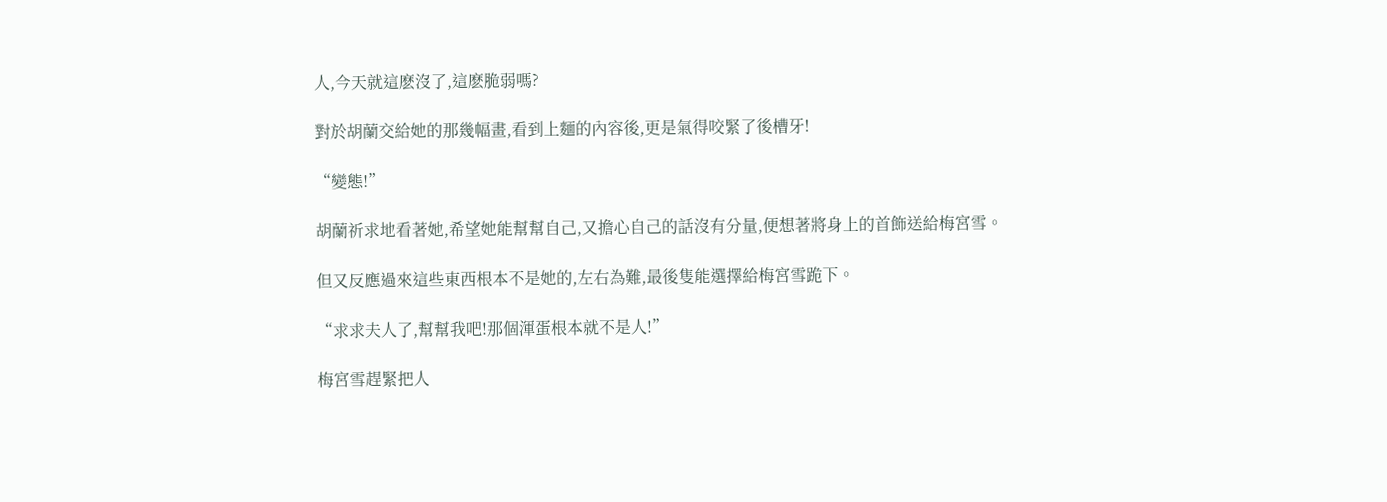人,今天就這麽沒了,這麽脆弱嗎?

對於胡蘭交給她的那幾幅畫,看到上麵的內容後,更是氣得咬緊了後槽牙!

“變態!”

胡蘭祈求地看著她,希望她能幫幫自己,又擔心自己的話沒有分量,便想著將身上的首飾送給梅宮雪。

但又反應過來這些東西根本不是她的,左右為難,最後隻能選擇給梅宮雪跪下。

“求求夫人了,幫幫我吧!那個渾蛋根本就不是人!”

梅宮雪趕緊把人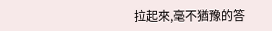拉起來,毫不猶豫的答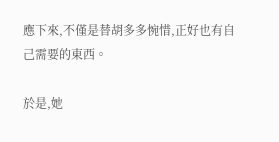應下來,不僅是替胡多多惋惜,正好也有自己需要的東西。

於是,她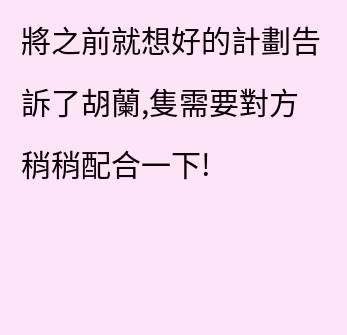將之前就想好的計劃告訴了胡蘭,隻需要對方稍稍配合一下!